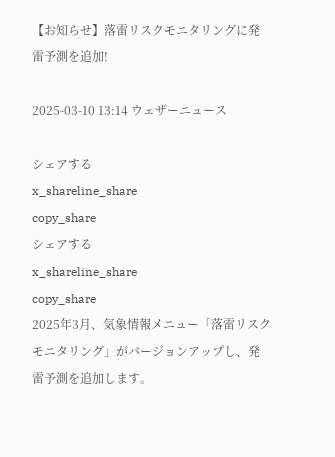【お知らせ】落雷リスクモニタリングに発雷予測を追加!

2025-03-10 13:14 ウェザーニュース

シェアする
x_shareline_share
copy_share
シェアする
x_shareline_share
copy_share
2025年3月、気象情報メニュー「落雷リスクモニタリング」がバージョンアップし、発雷予測を追加します。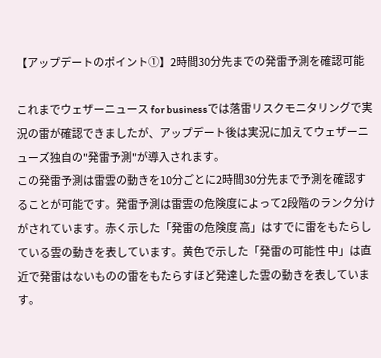【アップデートのポイント①】2時間30分先までの発雷予測を確認可能

これまでウェザーニュース for businessでは落雷リスクモニタリングで実況の雷が確認できましたが、アップデート後は実況に加えてウェザーニューズ独自の"発雷予測"が導入されます。
この発雷予測は雷雲の動きを10分ごとに2時間30分先まで予測を確認することが可能です。発雷予測は雷雲の危険度によって2段階のランク分けがされています。赤く示した「発雷の危険度 高」はすでに雷をもたらしている雲の動きを表しています。黄色で示した「発雷の可能性 中」は直近で発雷はないものの雷をもたらすほど発達した雲の動きを表しています。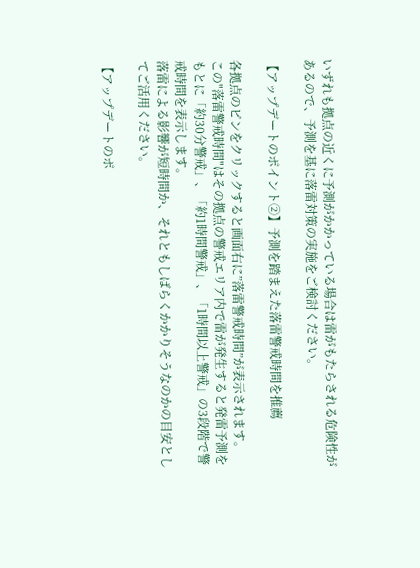いずれも拠点の近くに予測がかかっている場合は雷がもたらされる危険性があるので、予測を基に落雷対策の実施をご検討ください。

【アップデートのポイント②】予測を踏まえた落雷警戒時間を推薦

各拠点のピンをクリックすると画面右に”落雷警戒時間”が表示されます。
この"落雷警戒時間"はその拠点の警戒エリア内で雷が発生すると発雷予測をもとに「約30分警戒」、「約1時間警戒」、「1時間以上警戒」の3段階で警戒時間を表示します。
落雷による影響が短時間か、それともしばらくかかりそうなのかの目安としてご活用ください。

【アップデートのポ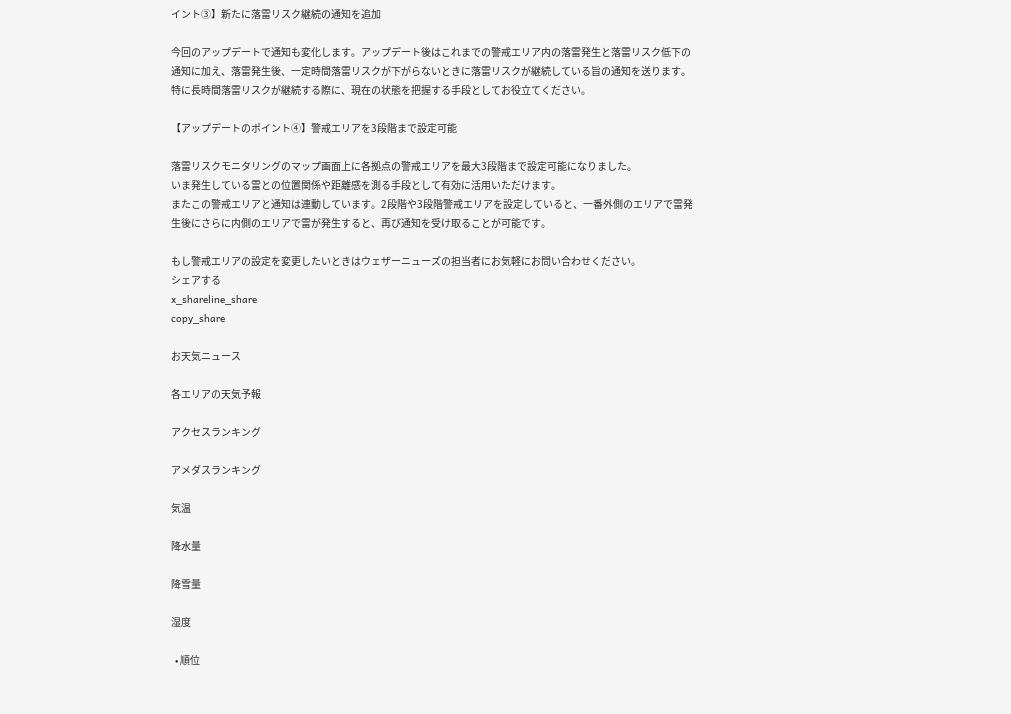イント③】新たに落雷リスク継続の通知を追加

今回のアップデートで通知も変化します。アップデート後はこれまでの警戒エリア内の落雷発生と落雷リスク低下の通知に加え、落雷発生後、一定時間落雷リスクが下がらないときに落雷リスクが継続している旨の通知を送ります。
特に長時間落雷リスクが継続する際に、現在の状態を把握する手段としてお役立てください。

【アップデートのポイント④】警戒エリアを3段階まで設定可能

落雷リスクモニタリングのマップ画面上に各拠点の警戒エリアを最大3段階まで設定可能になりました。
いま発生している雷との位置関係や距離感を測る手段として有効に活用いただけます。
またこの警戒エリアと通知は連動しています。2段階や3段階警戒エリアを設定していると、一番外側のエリアで雷発生後にさらに内側のエリアで雷が発生すると、再び通知を受け取ることが可能です。

もし警戒エリアの設定を変更したいときはウェザーニューズの担当者にお気軽にお問い合わせください。
シェアする
x_shareline_share
copy_share

お天気ニュース

各エリアの天気予報

アクセスランキング

アメダスランキング

気温

降水量

降雪量

湿度

  • 順位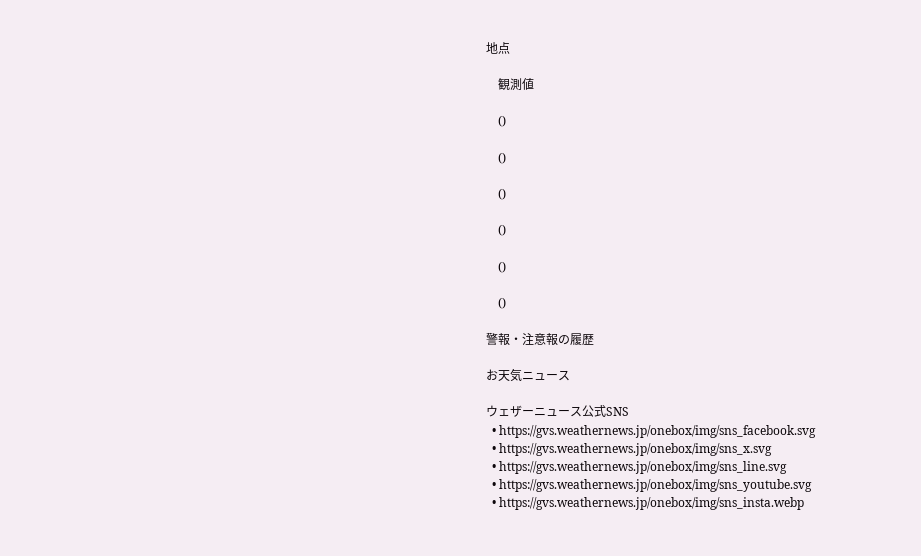地点

    観測値

    ()

    ()

    ()

    ()

    ()

    ()

警報・注意報の履歴

お天気ニュース

ウェザーニュース公式SNS
  • https://gvs.weathernews.jp/onebox/img/sns_facebook.svg
  • https://gvs.weathernews.jp/onebox/img/sns_x.svg
  • https://gvs.weathernews.jp/onebox/img/sns_line.svg
  • https://gvs.weathernews.jp/onebox/img/sns_youtube.svg
  • https://gvs.weathernews.jp/onebox/img/sns_insta.webp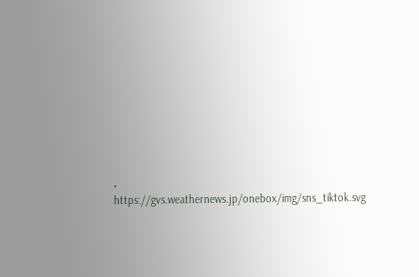• https://gvs.weathernews.jp/onebox/img/sns_tiktok.svg